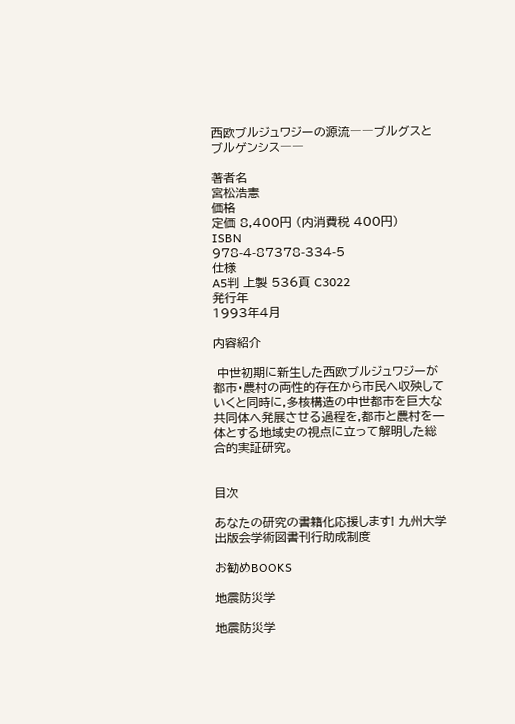西欧ブルジュワジーの源流――ブルグスとブルゲンシス――

著者名
宮松浩憲
価格
定価 8,400円 (内消費税 400円)
ISBN
978-4-87378-334-5
仕様
A5判 上製 536頁 C3022
発行年
1993年4月

内容紹介

 中世初期に新生した西欧ブルジュワジーが都市・農村の両性的存在から市民へ収殃していくと同時に,多核構造の中世都市を巨大な共同体へ発展させる過程を,都市と農村を一体とする地域史の視点に立って解明した総合的実証研究。


目次

あなたの研究の書籍化応援します! 九州大学出版会学術図書刊行助成制度

お勧めBOOKS

地震防災学

地震防災学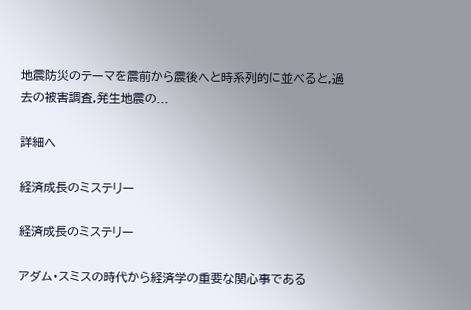地震防災のテーマを震前から震後へと時系列的に並べると,過去の被害調査,発生地震の...

詳細へ

経済成長のミステリー

経済成長のミステリー

アダム・スミスの時代から経済学の重要な関心事である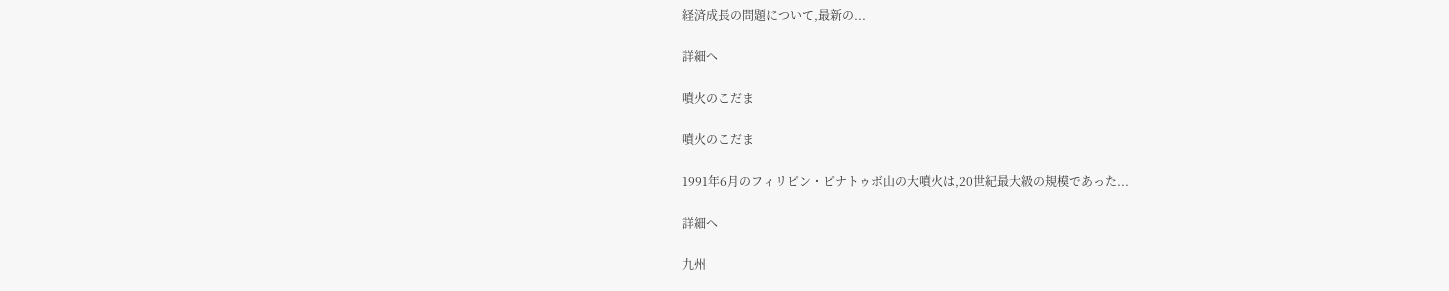経済成長の問題について,最新の...

詳細へ

噴火のこだま

噴火のこだま

1991年6月のフィリピン・ピナトゥボ山の大噴火は,20世紀最大級の規模であった...

詳細へ

九州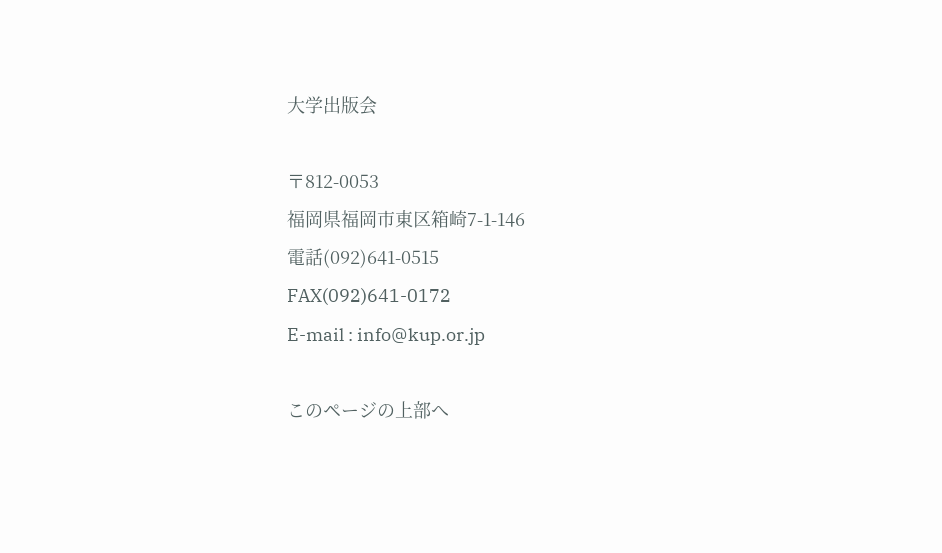大学出版会

〒812-0053
福岡県福岡市東区箱崎7-1-146
電話(092)641-0515
FAX(092)641-0172
E-mail : info@kup.or.jp

このページの上部へ